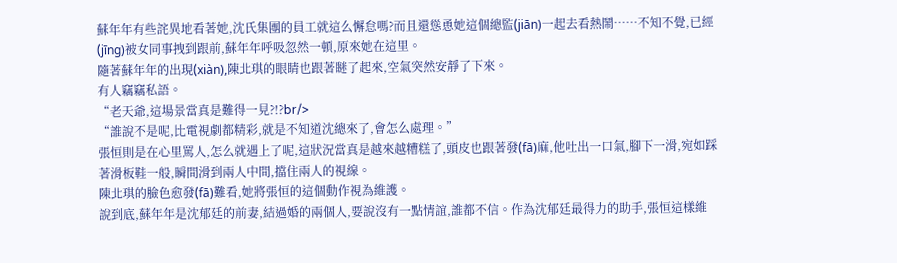蘇年年有些詫異地看著她,沈氏集團的員工就這么懈怠嗎?而且還慫恿她這個總監(jiān)一起去看熱鬧……不知不覺,已經(jīng)被女同事拽到跟前,蘇年年呼吸忽然一頓,原來她在這里。
隨著蘇年年的出現(xiàn),陳北琪的眼睛也跟著瞇了起來,空氣突然安靜了下來。
有人竊竊私語。
“老天爺,這場景當真是難得一見?!?br/>
“誰說不是呢,比電視劇都精彩,就是不知道沈總來了,會怎么處理。”
張恒則是在心里罵人,怎么就遇上了呢,這狀況當真是越來越糟糕了,頭皮也跟著發(fā)麻,他吐出一口氣,腳下一滑,宛如踩著滑板鞋一般,瞬間滑到兩人中間,擋住兩人的視線。
陳北琪的臉色愈發(fā)難看,她將張恒的這個動作視為維護。
說到底,蘇年年是沈郁廷的前妻,結過婚的兩個人,要說沒有一點情誼,誰都不信。作為沈郁廷最得力的助手,張恒這樣維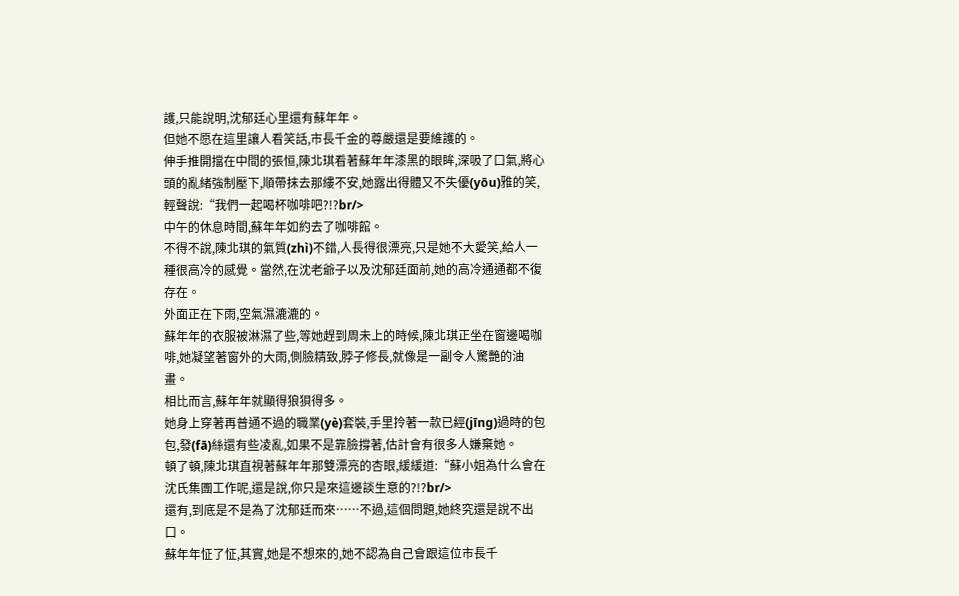護,只能說明,沈郁廷心里還有蘇年年。
但她不愿在這里讓人看笑話,市長千金的尊嚴還是要維護的。
伸手推開擋在中間的張恒,陳北琪看著蘇年年漆黑的眼眸,深吸了口氣,將心頭的亂緒強制壓下,順帶抹去那縷不安,她露出得體又不失優(yōu)雅的笑,輕聲說:“我們一起喝杯咖啡吧?!?br/>
中午的休息時間,蘇年年如約去了咖啡館。
不得不說,陳北琪的氣質(zhì)不錯,人長得很漂亮,只是她不大愛笑,給人一種很高冷的感覺。當然,在沈老爺子以及沈郁廷面前,她的高冷通通都不復存在。
外面正在下雨,空氣濕漉漉的。
蘇年年的衣服被淋濕了些,等她趕到周未上的時候,陳北琪正坐在窗邊喝咖啡,她凝望著窗外的大雨,側臉精致,脖子修長,就像是一副令人驚艷的油畫。
相比而言,蘇年年就顯得狼狽得多。
她身上穿著再普通不過的職業(yè)套裝,手里拎著一款已經(jīng)過時的包包,發(fā)絲還有些凌亂,如果不是靠臉撐著,估計會有很多人嫌棄她。
頓了頓,陳北琪直視著蘇年年那雙漂亮的杏眼,緩緩道:“蘇小姐為什么會在沈氏集團工作呢,還是說,你只是來這邊談生意的?!?br/>
還有,到底是不是為了沈郁廷而來……不過,這個問題,她終究還是說不出口。
蘇年年怔了怔,其實,她是不想來的,她不認為自己會跟這位市長千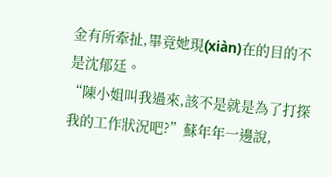金有所牽扯,畢竟她現(xiàn)在的目的不是沈郁廷。
“陳小姐叫我過來,該不是就是為了打探我的工作狀況吧?”蘇年年一邊說,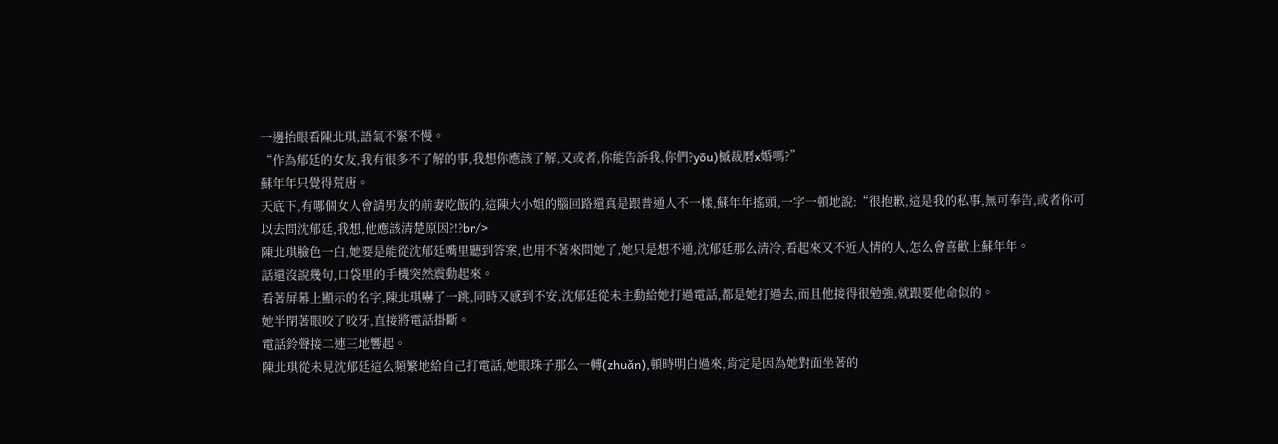一邊抬眼看陳北琪,語氣不緊不慢。
“作為郁廷的女友,我有很多不了解的事,我想你應該了解,又或者,你能告訴我,你們?yōu)槭裁磿x婚嗎?”
蘇年年只覺得荒唐。
天底下,有哪個女人會請男友的前妻吃飯的,這陳大小姐的腦回路還真是跟普通人不一樣,蘇年年搖頭,一字一頓地說:“很抱歉,這是我的私事,無可奉告,或者你可以去問沈郁廷,我想,他應該清楚原因?!?br/>
陳北琪臉色一白,她要是能從沈郁廷嘴里聽到答案,也用不著來問她了,她只是想不通,沈郁廷那么清冷,看起來又不近人情的人,怎么會喜歡上蘇年年。
話還沒說幾句,口袋里的手機突然震動起來。
看著屏幕上顯示的名字,陳北琪嚇了一跳,同時又感到不安,沈郁廷從未主動給她打過電話,都是她打過去,而且他接得很勉強,就跟要他命似的。
她半閉著眼咬了咬牙,直接將電話掛斷。
電話鈴聲接二連三地響起。
陳北琪從未見沈郁廷這么頻繁地給自己打電話,她眼珠子那么一轉(zhuǎn),頓時明白過來,肯定是因為她對面坐著的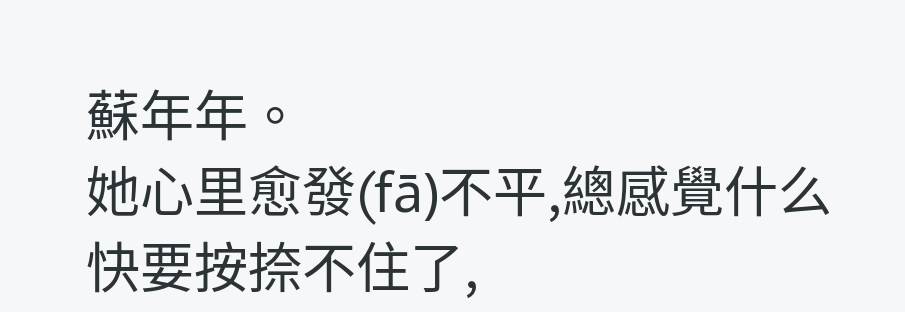蘇年年。
她心里愈發(fā)不平,總感覺什么快要按捺不住了,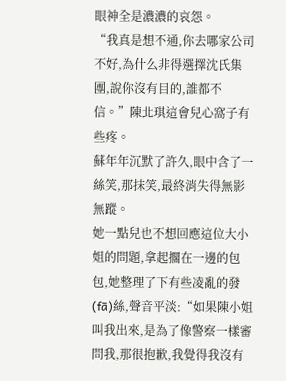眼神全是濃濃的哀怨。
“我真是想不通,你去哪家公司不好,為什么非得選擇沈氏集團,說你沒有目的,誰都不信。”陳北琪這會兒心窩子有些疼。
蘇年年沉默了許久,眼中含了一絲笑,那抹笑,最終消失得無影無蹤。
她一點兒也不想回應這位大小姐的問題,拿起擱在一邊的包包,她整理了下有些凌亂的發(fā)絲,聲音平淡:“如果陳小姐叫我出來,是為了像警察一樣審問我,那很抱歉,我覺得我沒有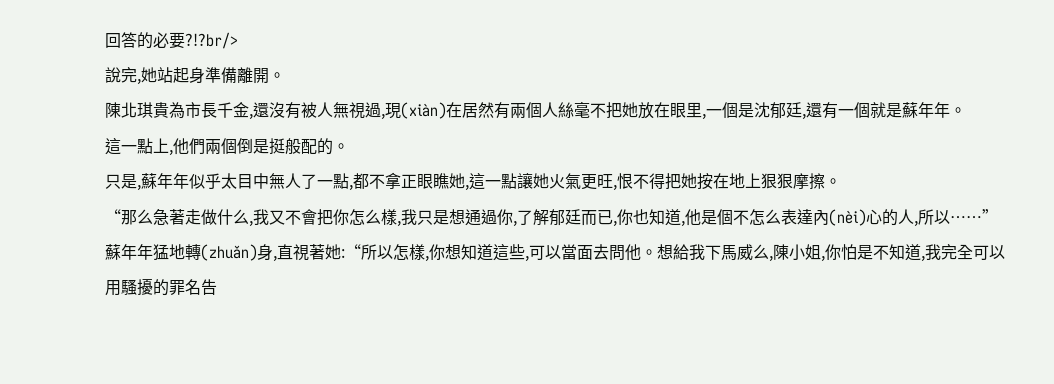回答的必要?!?br/>
說完,她站起身準備離開。
陳北琪貴為市長千金,還沒有被人無視過,現(xiàn)在居然有兩個人絲毫不把她放在眼里,一個是沈郁廷,還有一個就是蘇年年。
這一點上,他們兩個倒是挺般配的。
只是,蘇年年似乎太目中無人了一點,都不拿正眼瞧她,這一點讓她火氣更旺,恨不得把她按在地上狠狠摩擦。
“那么急著走做什么,我又不會把你怎么樣,我只是想通過你,了解郁廷而已,你也知道,他是個不怎么表達內(nèi)心的人,所以……”
蘇年年猛地轉(zhuǎn)身,直視著她:“所以怎樣,你想知道這些,可以當面去問他。想給我下馬威么,陳小姐,你怕是不知道,我完全可以用騷擾的罪名告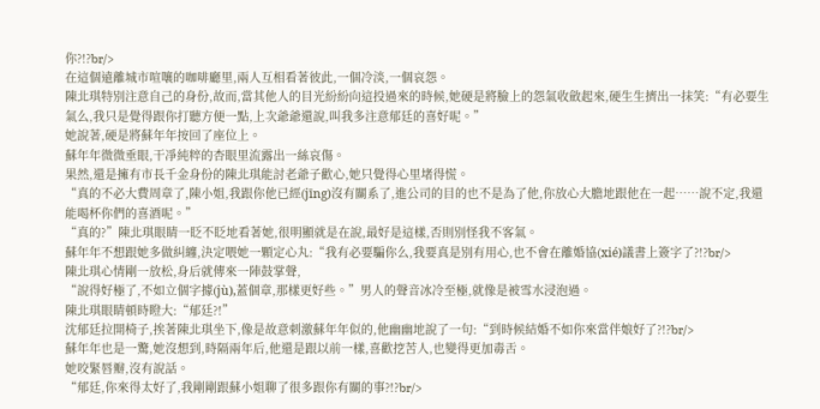你?!?br/>
在這個遠離城市喧嚷的咖啡廳里,兩人互相看著彼此,一個冷淡,一個哀怨。
陳北琪特別注意自己的身份,故而,當其他人的目光紛紛向這投過來的時候,她硬是將臉上的怨氣收斂起來,硬生生擠出一抹笑:“有必要生氣么,我只是覺得跟你打聽方便一點,上次爺爺還說,叫我多注意郁廷的喜好呢。”
她說著,硬是將蘇年年按回了座位上。
蘇年年微微垂眼,干凈純粹的杏眼里流露出一絲哀傷。
果然,還是擁有市長千金身份的陳北琪能討老爺子歡心,她只覺得心里堵得慌。
“真的不必大費周章了,陳小姐,我跟你他已經(jīng)沒有關系了,進公司的目的也不是為了他,你放心大膽地跟他在一起……說不定,我還能喝杯你們的喜酒呢。”
“真的?”陳北琪眼睛一眨不眨地看著她,很明顯就是在說,最好是這樣,否則別怪我不客氣。
蘇年年不想跟她多做糾纏,決定喂她一顆定心丸:“我有必要騙你么,我要真是別有用心,也不會在離婚協(xié)議書上簽字了?!?br/>
陳北琪心情剛一放松,身后就傳來一陣鼓掌聲,
“說得好極了,不如立個字據(jù),蓋個章,那樣更好些。”男人的聲音冰冷至極,就像是被雪水浸泡過。
陳北琪眼睛頓時瞪大:“郁廷?!”
沈郁廷拉開椅子,挨著陳北琪坐下,像是故意刺激蘇年年似的,他幽幽地說了一句:“到時候結婚不如你來當伴娘好了?!?br/>
蘇年年也是一驚,她沒想到,時隔兩年后,他還是跟以前一樣,喜歡挖苦人,也變得更加毒舌。
她咬緊唇瓣,沒有說話。
“郁廷,你來得太好了,我剛剛跟蘇小姐聊了很多跟你有關的事?!?br/>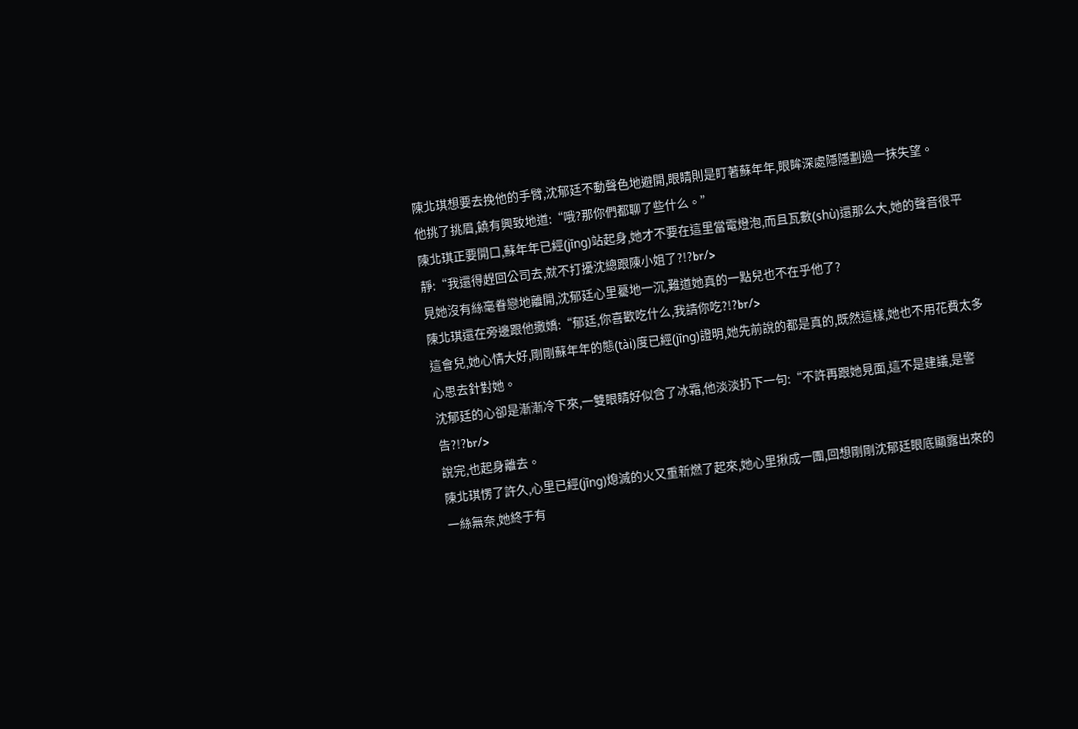陳北琪想要去挽他的手臂,沈郁廷不動聲色地避開,眼睛則是盯著蘇年年,眼眸深處隱隱劃過一抹失望。
他挑了挑眉,饒有興致地道:“哦?那你們都聊了些什么。”
陳北琪正要開口,蘇年年已經(jīng)站起身,她才不要在這里當電燈泡,而且瓦數(shù)還那么大,她的聲音很平靜:“我還得趕回公司去,就不打擾沈總跟陳小姐了?!?br/>
見她沒有絲毫眷戀地離開,沈郁廷心里驀地一沉,難道她真的一點兒也不在乎他了?
陳北琪還在旁邊跟他撒嬌:“郁廷,你喜歡吃什么,我請你吃?!?br/>
這會兒,她心情大好,剛剛蘇年年的態(tài)度已經(jīng)證明,她先前說的都是真的,既然這樣,她也不用花費太多心思去針對她。
沈郁廷的心卻是漸漸冷下來,一雙眼睛好似含了冰霜,他淡淡扔下一句:“不許再跟她見面,這不是建議,是警告?!?br/>
說完,也起身離去。
陳北琪愣了許久,心里已經(jīng)熄滅的火又重新燃了起來,她心里揪成一團,回想剛剛沈郁廷眼底顯露出來的一絲無奈,她終于有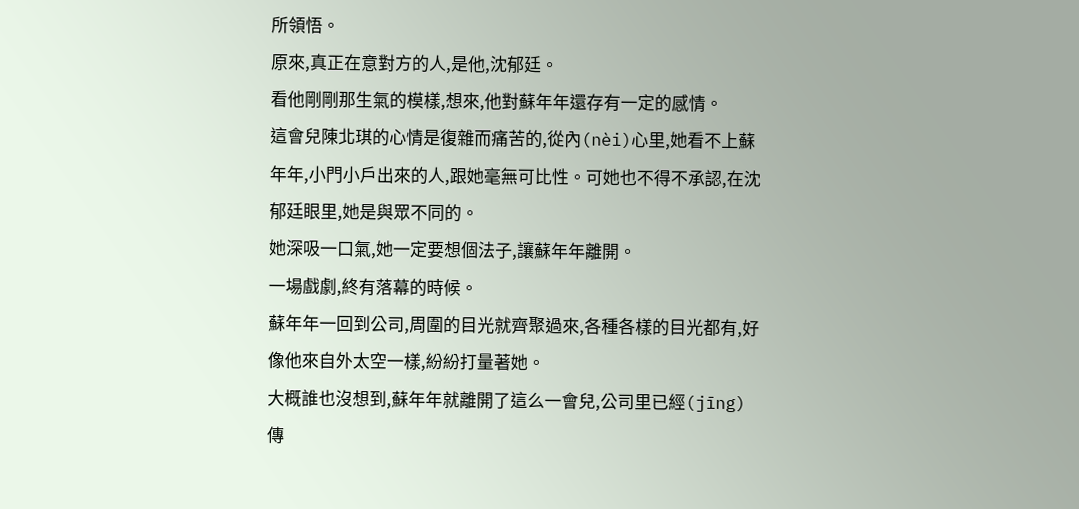所領悟。
原來,真正在意對方的人,是他,沈郁廷。
看他剛剛那生氣的模樣,想來,他對蘇年年還存有一定的感情。
這會兒陳北琪的心情是復雜而痛苦的,從內(nèi)心里,她看不上蘇年年,小門小戶出來的人,跟她毫無可比性。可她也不得不承認,在沈郁廷眼里,她是與眾不同的。
她深吸一口氣,她一定要想個法子,讓蘇年年離開。
一場戲劇,終有落幕的時候。
蘇年年一回到公司,周圍的目光就齊聚過來,各種各樣的目光都有,好像他來自外太空一樣,紛紛打量著她。
大概誰也沒想到,蘇年年就離開了這么一會兒,公司里已經(jīng)傳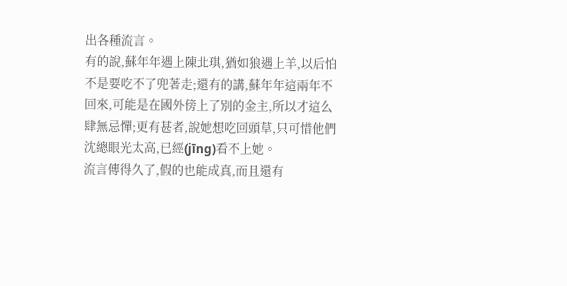出各種流言。
有的說,蘇年年遇上陳北琪,猶如狼遇上羊,以后怕不是要吃不了兜著走;還有的講,蘇年年這兩年不回來,可能是在國外傍上了別的金主,所以才這么肆無忌憚;更有甚者,說她想吃回頭草,只可惜他們沈總眼光太高,已經(jīng)看不上她。
流言傳得久了,假的也能成真,而且還有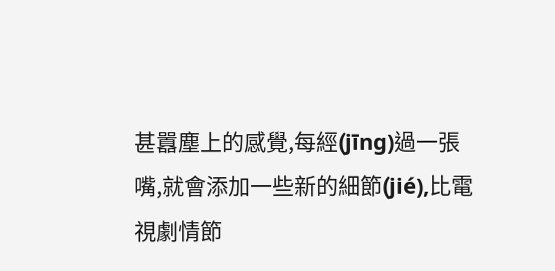甚囂塵上的感覺,每經(jīng)過一張嘴,就會添加一些新的細節(jié),比電視劇情節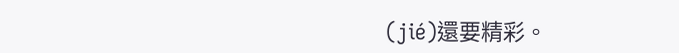(jié)還要精彩。